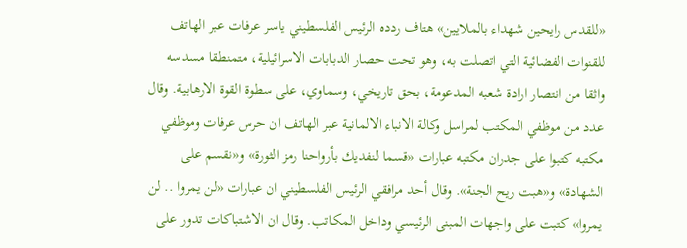«للقدس رايحين شهداء بالملايين» هتاف ردده الرئيس الفلسطيني ياسر عرفات عبر الهاتف للقنوات الفضائية التي اتصلت به، وهو تحت حصار الدبابات الاسرائيلية، متمنطقا مسدسه واثقا من انتصار ارادة شعبه المدعومة، بحق تاريخي، وسماوي، على سطوة القوة الارهابية. وقال عدد من موظفي المكتب لمراسل وكالة الانباء الالمانية عبر الهاتف ان حرس عرفات وموظفي مكتبه كتبوا على جدران مكتبه عبارات «قسما لنفديك بأرواحنا رمز الثورة» و«نقسم على الشهادة» و«هبت ريح الجنة». وقال أحد مرافقي الرئيس الفلسطيني ان عبارات «لن يمروا .. لن يمروا» كتبت على واجهات المبنى الرئيسي وداخل المكاتب. وقال ان الاشتباكات تدور على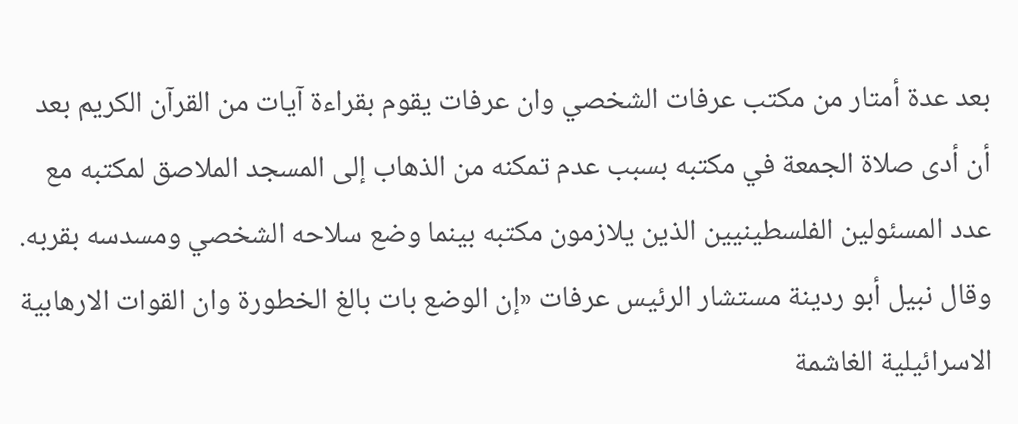بعد عدة أمتار من مكتب عرفات الشخصي وان عرفات يقوم بقراءة آيات من القرآن الكريم بعد أن أدى صلاة الجمعة في مكتبه بسبب عدم تمكنه من الذهاب إلى المسجد الملاصق لمكتبه مع عدد المسئولين الفلسطينيين الذين يلازمون مكتبه بينما وضع سلاحه الشخصي ومسدسه بقربه. وقال نبيل أبو ردينة مستشار الرئيس عرفات «إن الوضع بات بالغ الخطورة وان القوات الارهابية الاسرائيلية الغاشمة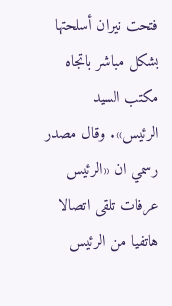فتحت نيران أسلحتها بشكل مباشر باتجاه مكتب السيد الرئيس». وقال مصدر رسمي ان «الرئيس عرفات تلقى اتصالا هاتفيا من الرئيس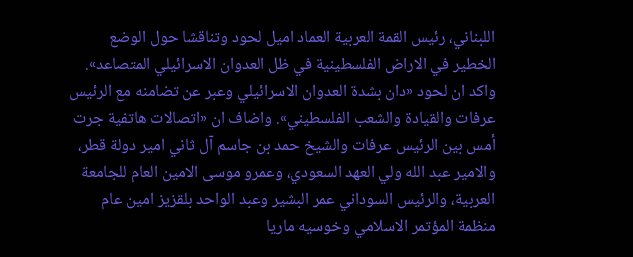اللبناني، رئيس القمة العربية العماد اميل لحود وتناقشا حول الوضع الخطير في الاراض الفلسطينية في ظل العدوان الاسرائيلي المتصاعد». واكد ان لحود «دان بشدة العدوان الاسرائيلي وعبر عن تضامنه مع الرئيس عرفات والقيادة والشعب الفلسطيني». واضاف ان «اتصالات هاتفية جرت أمس بين الرئيس عرفات والشيخ حمد بن جاسم آل ثاني امير دولة قطر، والامير عبد الله ولي العهد السعودي، وعمرو موسى الامين العام للجامعة العربية، والرئيس السوداني عمر البشير وعبد الواحد بلقزيز امين عام منظمة المؤتمر الاسلامي وخوسيه ماريا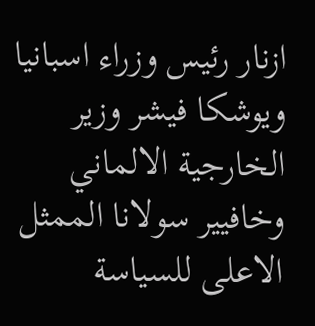ازنار رئيس وزراء اسبانيا ويوشكا فيشر وزير الخارجية الالماني وخافيير سولانا الممثل الاعلى للسياسة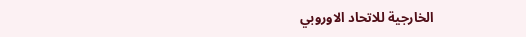الخارجية للاتحاد الاوروبي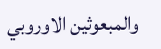والمبعوثين الاوروبي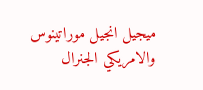ميجيل انجيل موراتينوس والامريكي الجنرال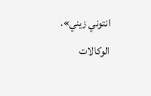انتوني زيني». الوكالات